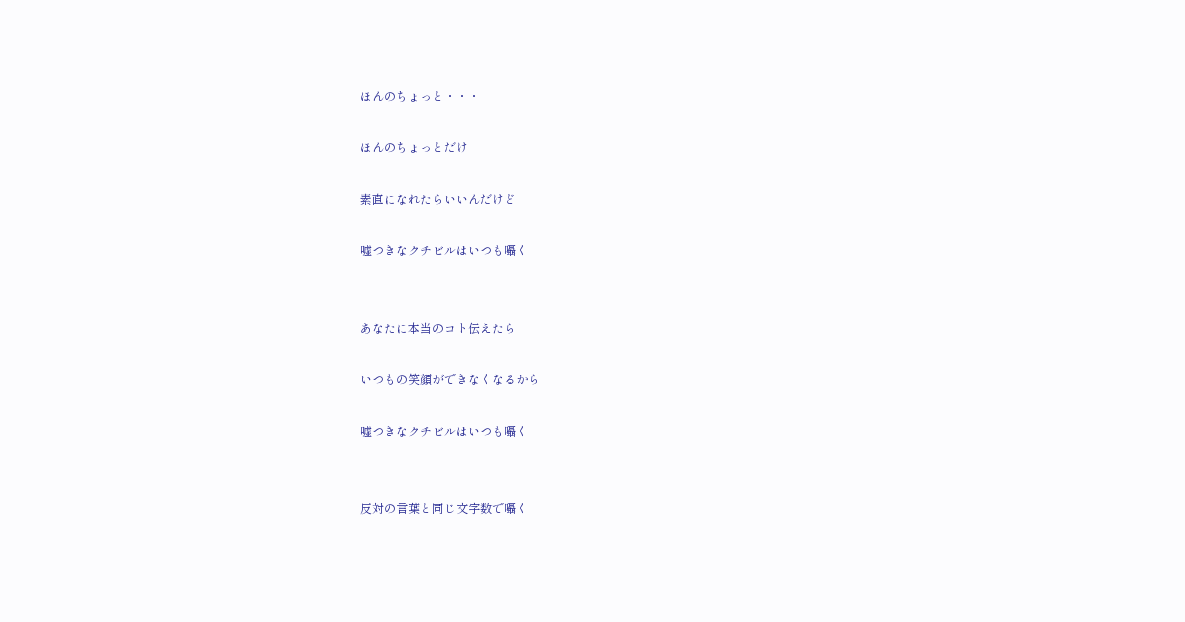ほんのちょっと・・・

ほんのちょっとだけ

素直になれたらいいんだけど

嘘つきなクチビルはいつも囁く


あなたに本当のコト伝えたら

いつもの笑顔ができなくなるから

嘘つきなクチビルはいつも囁く


反対の言葉と同じ文字数で囁く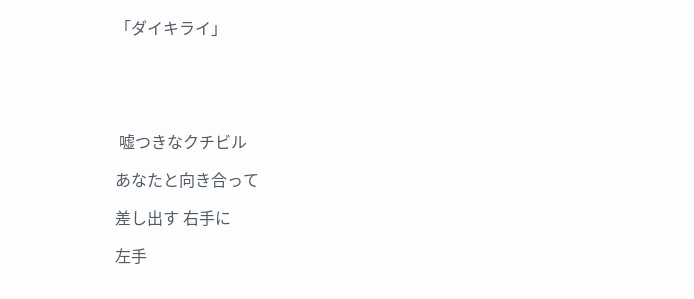「ダイキライ」





 嘘つきなクチビル

あなたと向き合って

差し出す 右手に

左手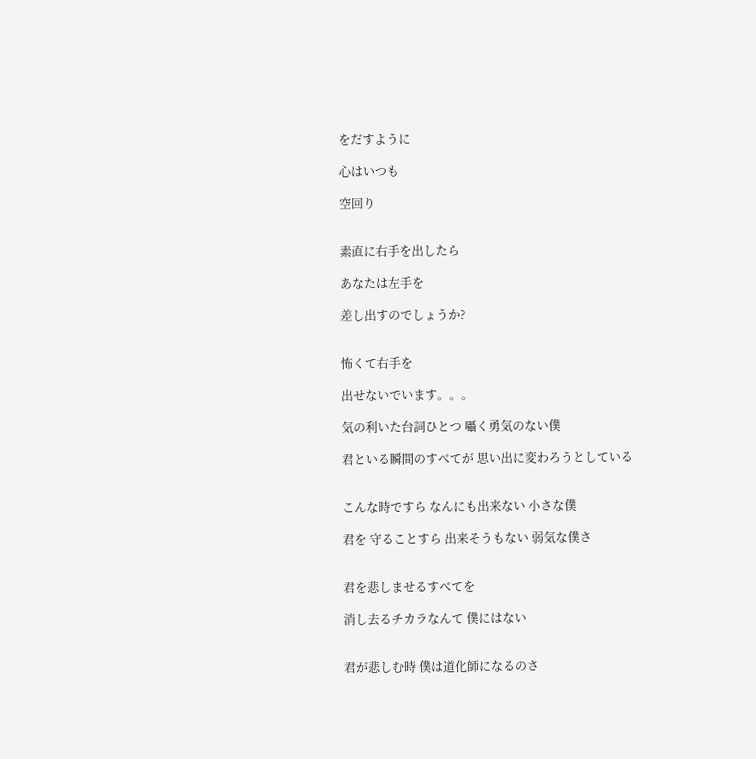をだすように

心はいつも

空回り


素直に右手を出したら

あなたは左手を

差し出すのでしょうか?


怖くて右手を

出せないでいます。。。

気の利いた台詞ひとつ 囁く勇気のない僕

君といる瞬間のすべてが 思い出に変わろうとしている


こんな時ですら なんにも出来ない 小さな僕

君を 守ることすら 出来そうもない 弱気な僕さ


君を悲しませるすべてを

消し去るチカラなんて 僕にはない


君が悲しむ時 僕は道化師になるのさ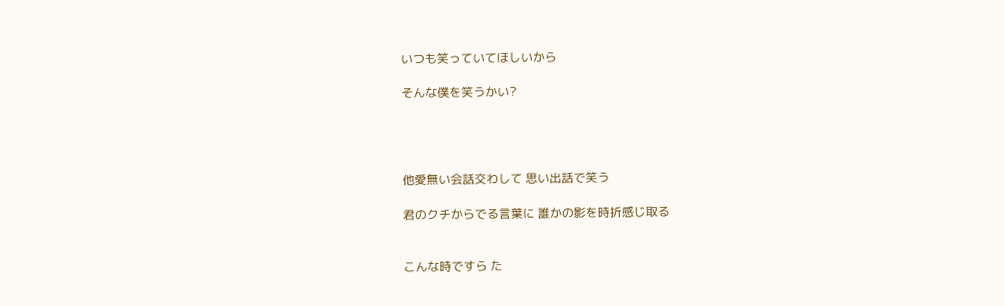いつも笑っていてほしいから

そんな僕を笑うかい?




他愛無い会話交わして 思い出話で笑う

君のクチからでる言葉に 誰かの影を時折感じ取る


こんな時ですら た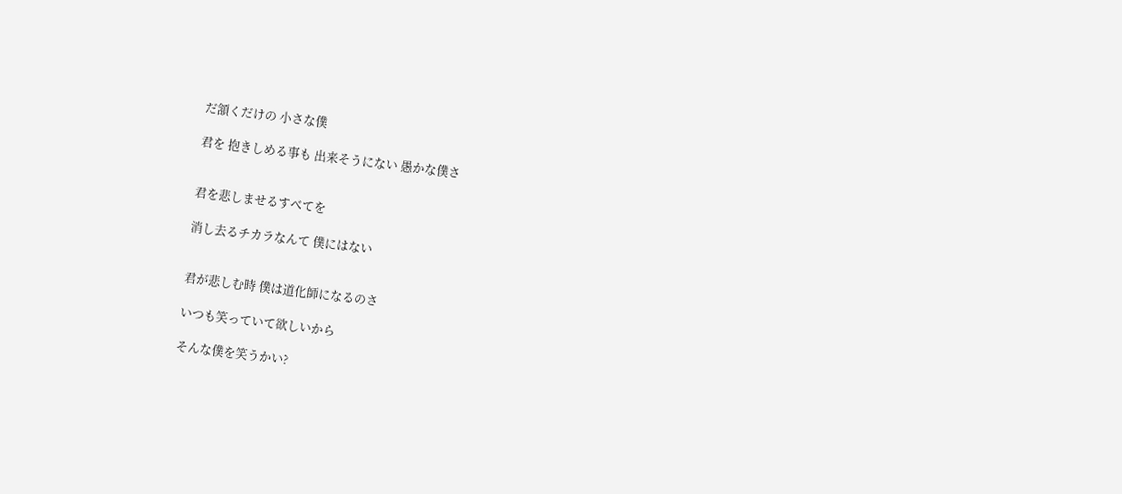だ頷くだけの 小さな僕

君を 抱きしめる事も 出来そうにない 愚かな僕さ


君を悲しませるすべてを

消し去るチカラなんて 僕にはない


君が悲しむ時 僕は道化師になるのさ

いつも笑っていて欲しいから

そんな僕を笑うかい?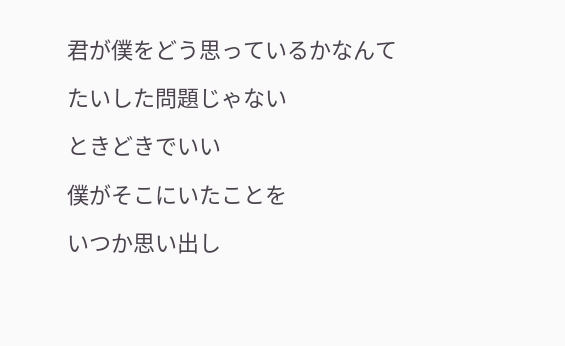君が僕をどう思っているかなんて

たいした問題じゃない

ときどきでいい

僕がそこにいたことを

いつか思い出し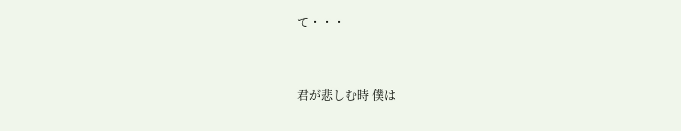て・・・



君が悲しむ時 僕は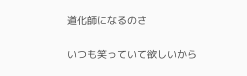道化師になるのさ

いつも笑っていて欲しいから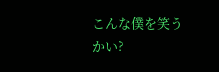こんな僕を笑うかい?